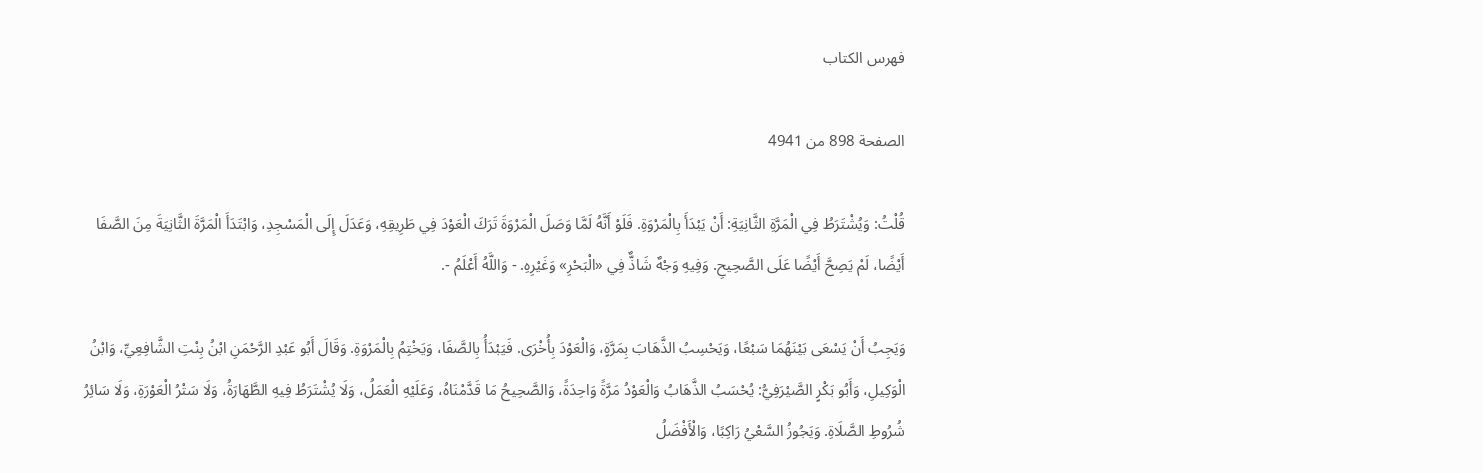فهرس الكتاب

الصفحة 898 من 4941

قُلْتُ: وَيُشْتَرَطُ فِي الْمَرَّةِ الثَّانِيَةِ: أَنْ يَبْدَأَ بِالْمَرْوَةِ. فَلَوْ أَنَّهُ لَمَّا وَصَلَ الْمَرْوَةَ تَرَكَ الْعَوْدَ فِي طَرِيقِهِ، وَعَدَلَ إِلَى الْمَسْجِدِ، وَابْتَدَأَ الْمَرَّةَ الثَّانِيَةَ مِنَ الصَّفَا أَيْضًا، لَمْ يَصِحَّ أَيْضًا عَلَى الصَّحِيحِ. وَفِيهِ وَجْهٌ شَاذٌّ فِي «الْبَحْرِ» وَغَيْرِهِ. - وَاللَّهُ أَعْلَمُ -.

وَيَجِبُ أَنْ يَسْعَى بَيْنَهُمَا سَبْعًا، وَيَحْسِبُ الذَّهَابَ بِمَرَّةٍ، وَالْعَوْدَ بِأُخْرَى. فَيَبْدَأُ بِالصَّفَا، وَيَخْتِمُ بِالْمَرْوَةِ. وَقَالَ أَبُو عَبْدِ الرَّحْمَنِ ابْنُ بِنْتِ الشَّافِعِيِّ، وَابْنُ الْوَكِيلِ، وَأَبُو بَكْرٍ الصَّيْرَفِيُّ: يُحْسَبُ الذَّهَابُ وَالْعَوْدُ مَرَّةً وَاحِدَةً، وَالصَّحِيحُ مَا قَدَّمْنَاهُ، وَعَلَيْهِ الْعَمَلُ، وَلَا يُشْتَرَطُ فِيهِ الطَّهَارَةُ، وَلَا سَتْرُ الْعَوْرَةِ، وَلَا سَائِرُ شُرُوطِ الصَّلَاةِ. وَيَجُوزُ السَّعْيُ رَاكِبًا، وَالْأَفْضَلُ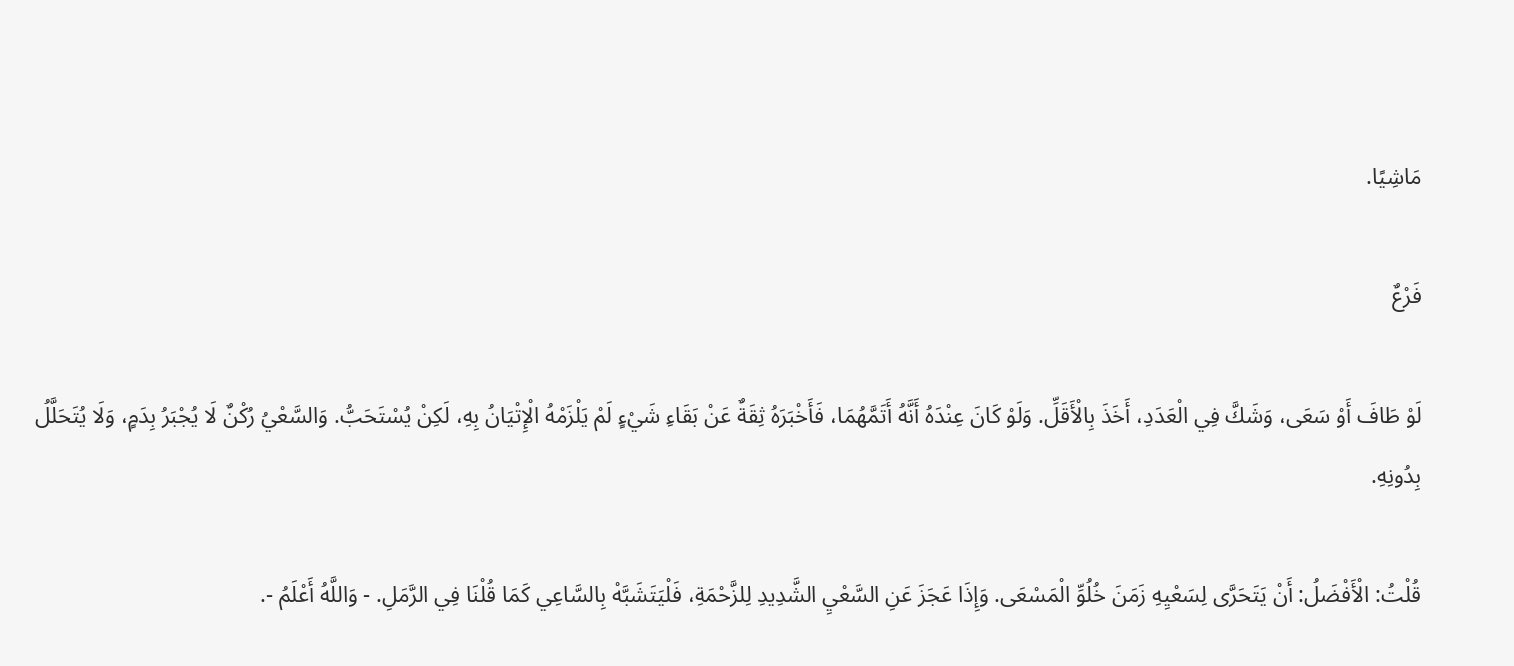مَاشِيًا.

فَرْعٌ

لَوْ طَافَ أَوْ سَعَى، وَشَكَّ فِي الْعَدَدِ، أَخَذَ بِالْأَقَلِّ. وَلَوْ كَانَ عِنْدَهُ أَنَّهُ أَتَمَّهُمَا، فَأَخْبَرَهُ ثِقَةٌ عَنْ بَقَاءِ شَيْءٍ لَمْ يَلْزَمْهُ الْإِتْيَانُ بِهِ، لَكِنْ يُسْتَحَبُّ. وَالسَّعْيُ رُكْنٌ لَا يُجْبَرُ بِدَمٍ، وَلَا يُتَحَلَّلُ بِدُونِهِ.

قُلْتُ: الْأَفْضَلُ: أَنْ يَتَحَرَّى لِسَعْيِهِ زَمَنَ خُلُوِّ الْمَسْعَى. وَإِذَا عَجَزَ عَنِ السَّعْيِ الشَّدِيدِ لِلزَّحْمَةِ، فَلْيَتَشَبَّهْ بِالسَّاعِي كَمَا قُلْنَا فِي الرَّمَلِ. - وَاللَّهُ أَعْلَمُ -.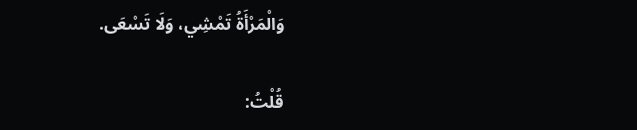وَالْمَرْأَةُ تَمْشِي، وَلَا تَسْعَى.

قُلْتُ: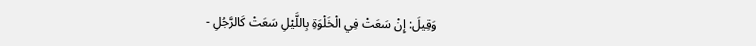وَقِيلَ: إِنْ سَعَتْ فِي الْخَلْوَةِ بِاللَّيْلِ سَعَتْ كَالرَّجُلِ -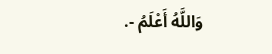وَاللَّهُ أَعْلَمُ -.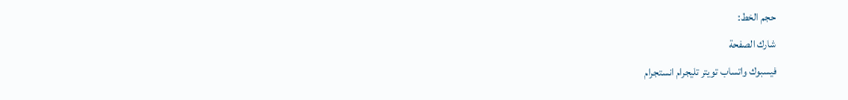حجم الخط:
شارك الصفحة
فيسبوك واتساب تويتر تليجرام انستجرام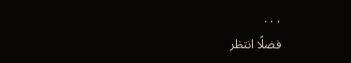. . .
فضلًا انتظر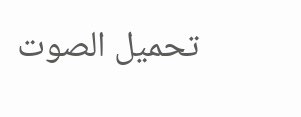تحميل الصوت